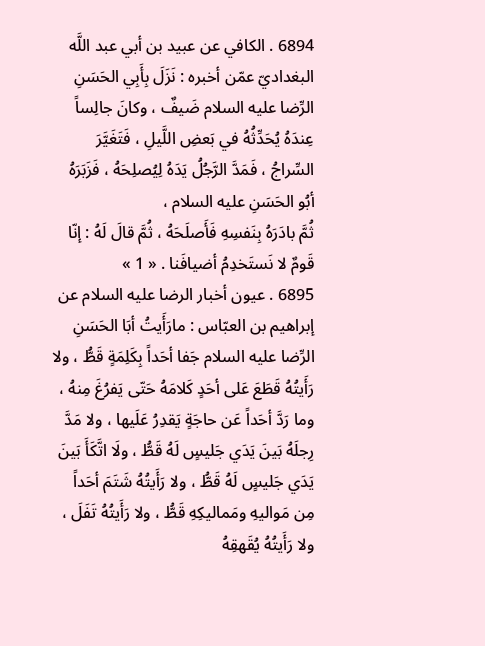6894 . الكافي عن عبيد بن أبي عبد اللَّه البغداديّ عمّن أخبره : نَزَلَ بِأَبِي الحَسَنِ الرِّضا عليه السلام ضَيفٌ ، وكانَ جالِساً عِندَهُ يُحَدِّثُهُ في بَعضِ اللَّيلِ ، فَتَغَيَّرَ السِّراجُ ، فَمَدَّ الرَّجُلُ يَدَهُ لِيُصلِحَهُ ، فَزَبَرَهُ أبُو الحَسَنِ عليه السلام ،
ثُمَّ بادَرَهُ بِنَفسِهِ فَأَصلَحَهُ ، ثُمَّ قالَ لَهُ : إنّا قَومٌ لا نَستَخدِمُ أضيافَنا . « 1 »
6895 . عيون أخبار الرضا عليه السلام عن إبراهيم بن العبّاس : مارَأَيتُ أبَا الحَسَنِ الرِّضا عليه السلام جَفا أحَداً بِكَلِمَةٍ قَطُّ ، ولا رَأَيتُهُ قَطَعَ عَلى أحَدٍ كَلامَهُ حَتّى يَفرُغَ مِنهُ ، وما رَدَّ أحَداً عَن حاجَةٍ يَقدِرُ عَلَيها ، ولا مَدَّ رِجلَهُ بَينَ يَدَي جَليسٍ لَهُ قَطُّ ، ولَا اتَّكَأَ بَينَ يَدَي جَليسٍ لَهُ قَطُّ ، ولا رَأَيتُهُ شَتَمَ أحَداً مِن مَواليهِ ومَماليكِهِ قَطُّ ، ولا رَأَيتُهُ تَفَلَ ، ولا رَأَيتُهُ يُقَهقِهُ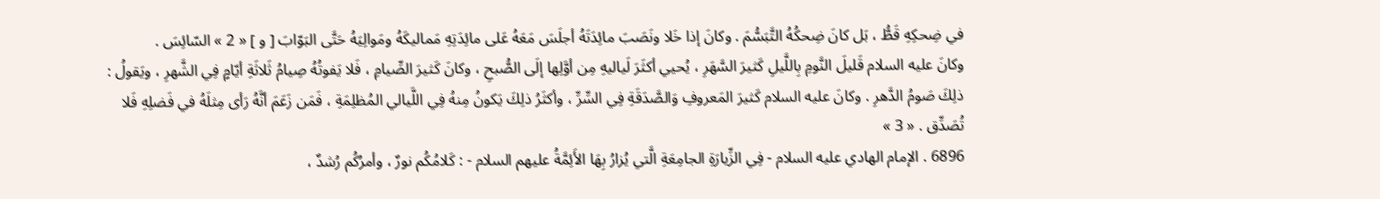في ضِحكِهِ قَطُّ ، بَل كانَ ضِحكُهُ التَّبَسُّمَ . وكانَ إذا خَلا ونَصَبَ مائِدَتَهُ أجلَسَ مَعَهُ عَلى مائِدَتِهِ مَماليكَهُ ومَوالِيَهُ حَتَّى البَوّابَ [ و ] « 2 » السّائِسَ .
وكانَ عليه السلام قَليلَ النَّومِ بِاللَّيلِ كَثيرَ السَّهَرِ ، يُحيي أكثَرَ لَياليهِ مِن أوَّلِها إلَى الصُّبحِ ، وكانَ كَثيرَ الصِّيامِ ، فَلا يَفوتُهُ صِيامُ ثَلاثَةِ أيّامٍ فِي الشَّهرِ ، ويَقولُ : ذلِكَ صَومُ الدَّهرِ . وكانَ عليه السلام كَثيرَ المَعروفِ وَالصَّدَقَةِ فِي السِّرِّ ، وأكثَرُ ذلِكَ يَكونُ مِنهُ فِي اللَّيالي المُظلِمَةِ ، فَمَن زَعَمَ أنَّهُ رَأى مِثلَهُ في فَضلِهِ فَلا تُصَدِّق . « 3 »
6896 . الإمام الهادي عليه السلام - فِي الزِّيارَةِ الجامِعَةِ الَّتي يُزارُ بِهَا الأَئِمَّةُ عليهم السلام - : كَلامُكُم نورٌ ، وأمرُكُم رُشدٌ ،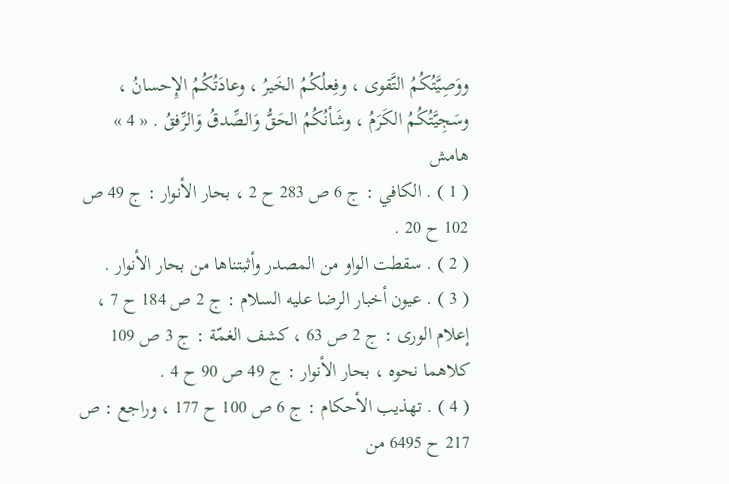ووَصِيَّتُكُمُ التَّقوى ، وفِعلُكُمُ الخَيرُ ، وعادَتُكُمُ الإِحسانُ ، وسَجِيَّتُكُمُ الكَرَمُ ، وشَأنُكُمُ الحَقُّ وَالصِّدقُ وَالرِّفقُ . « 4 »
هامش
( 1 ) . الكافي : ج 6 ص 283 ح 2 ، بحار الأنوار : ج 49 ص 102 ح 20 .
( 2 ) . سقطت الواو من المصدر وأثبتناها من بحار الأنوار .
( 3 ) . عيون أخبار الرضا عليه السلام : ج 2 ص 184 ح 7 ، إعلام الورى : ج 2 ص 63 ، كشف الغمّة : ج 3 ص 109 كلاهما نحوه ، بحار الأنوار : ج 49 ص 90 ح 4 .
( 4 ) . تهذيب الأحكام : ج 6 ص 100 ح 177 ، وراجع : ص 217 ح 6495 من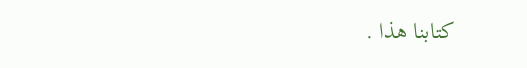كتابنا هذا .